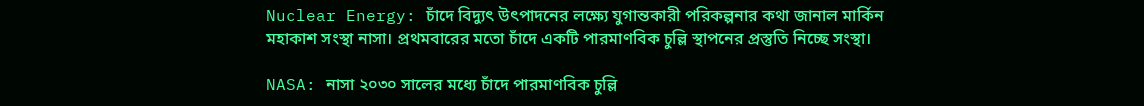Nuclear Energy: চাঁদে বিদ্যুৎ উৎপাদনের লক্ষ্যে যুগান্তকারী পরিকল্পনার কথা জানাল মার্কিন মহাকাশ সংস্থা নাসা। প্রথমবারের মতো চাঁদে একটি পারমাণবিক চুল্লি স্থাপনের প্রস্তুতি নিচ্ছে সংস্থা।

NASA: নাসা ২০৩০ সালের মধ্যে চাঁদে পারমাণবিক চুল্লি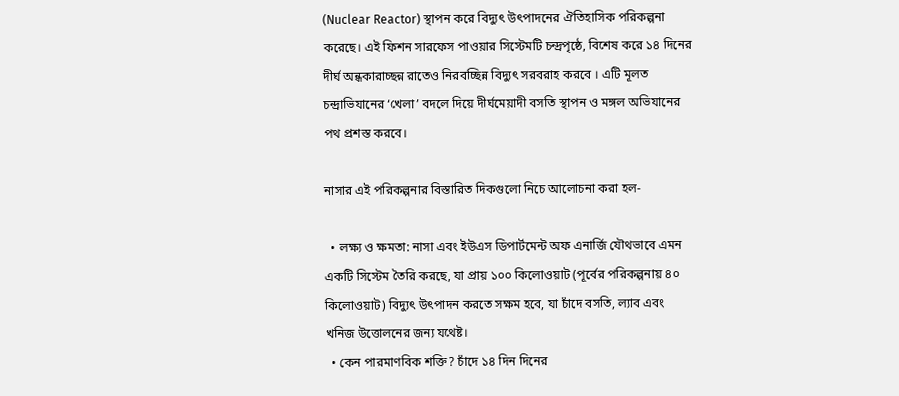(Nuclear Reactor) স্থাপন করে বিদ্যুৎ উৎপাদনের ঐতিহাসিক পরিকল্পনা করেছে। এই ফিশন সারফেস পাওয়ার সিস্টেমটি চন্দ্রপৃষ্ঠে, বিশেষ করে ১৪ দিনের দীর্ঘ অন্ধকারাচ্ছন্ন রাতেও নিরবচ্ছিন্ন বিদ্যুৎ সরবরাহ করবে । এটি মূলত চন্দ্রাভিযানের ‘খেলা’ বদলে দিয়ে দীর্ঘমেয়াদী বসতি স্থাপন ও মঙ্গল অভিযানের পথ প্রশস্ত করবে।

নাসার এই পরিকল্পনার বিস্তারিত দিকগুলো নিচে আলোচনা করা হল-

  • লক্ষ্য ও ক্ষমতা: নাসা এবং ইউএস ডিপার্টমেন্ট অফ এনার্জি যৌথভাবে এমন একটি সিস্টেম তৈরি করছে, যা প্রায় ১০০ কিলোওয়াট (পূর্বের পরিকল্পনায় ৪০ কিলোওয়াট) বিদ্যুৎ উৎপাদন করতে সক্ষম হবে, যা চাঁদে বসতি, ল্যাব এবং খনিজ উত্তোলনের জন্য যথেষ্ট।
  • কেন পারমাণবিক শক্তি? চাঁদে ১৪ দিন দিনের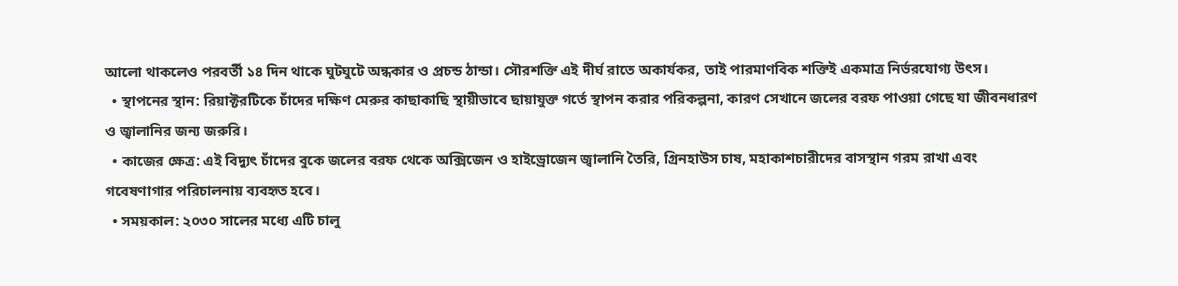আলো থাকলেও পরবর্তী ১৪ দিন থাকে ঘুটঘুটে অন্ধকার ও প্রচন্ড ঠান্ডা। সৌরশক্তি এই দীর্ঘ রাতে অকার্যকর, তাই পারমাণবিক শক্তিই একমাত্র নির্ভরযোগ্য উৎস।
  • স্থাপনের স্থান: রিয়াক্টরটিকে চাঁদের দক্ষিণ মেরুর কাছাকাছি স্থায়ীভাবে ছায়াযুক্ত গর্তে স্থাপন করার পরিকল্পনা, কারণ সেখানে জলের বরফ পাওয়া গেছে যা জীবনধারণ ও জ্বালানির জন্য জরুরি।
  • কাজের ক্ষেত্র: এই বিদ্যুৎ চাঁদের বুকে জলের বরফ থেকে অক্সিজেন ও হাইড্রোজেন জ্বালানি তৈরি, গ্রিনহাউস চাষ, মহাকাশচারীদের বাসস্থান গরম রাখা এবং গবেষণাগার পরিচালনায় ব্যবহৃত হবে।
  • সময়কাল: ২০৩০ সালের মধ্যে এটি চালু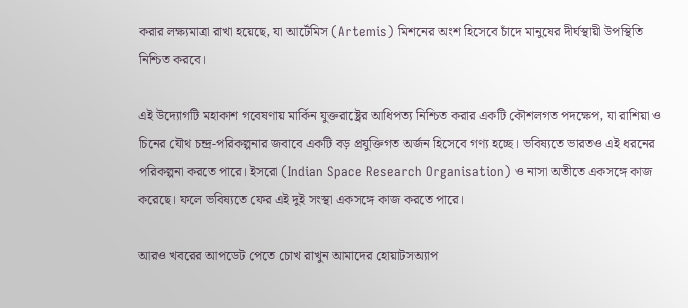করার লক্ষ্যমাত্রা রাখা হয়েছে, যা আর্টেমিস (Artemis) মিশনের অংশ হিসেবে চাঁদে মানুষের দীর্ঘস্থায়ী উপস্থিতি নিশ্চিত করবে।

এই উদ্যোগটি মহাকাশ গবেষণায় মার্কিন যুক্তরাষ্ট্রের আধিপত্য নিশ্চিত করার একটি কৌশলগত পদক্ষেপ, যা রাশিয়া ও চিনের যৌথ চন্দ্র-পরিকল্পনার জবাবে একটি বড় প্রযুক্তিগত অর্জন হিসেবে গণ্য হচ্ছে। ভবিষ্যতে ভারতও এই ধরনের পরিকল্পনা করতে পারে। ইসরো (Indian Space Research Organisation) ও নাসা অতীতে একসঙ্গে কাজ করেছে। ফলে ভবিষ্যতে ফের এই দুই সংস্থা একসঙ্গে কাজ করতে পারে।

আরও খবরের আপডেট পেতে চোখ রাখুন আমাদের হোয়াটসঅ্যাপ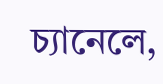চ্যানেলে,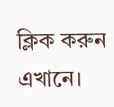ক্লিক করুন এখানে।